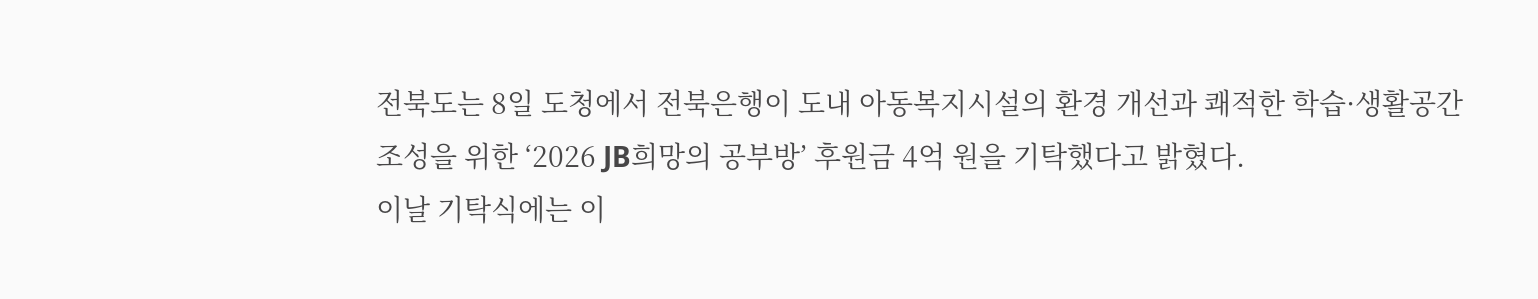전북도는 8일 도청에서 전북은행이 도내 아동복지시설의 환경 개선과 쾌적한 학습·생활공간 조성을 위한 ‘2026 JB희망의 공부방’ 후원금 4억 원을 기탁했다고 밝혔다.
이날 기탁식에는 이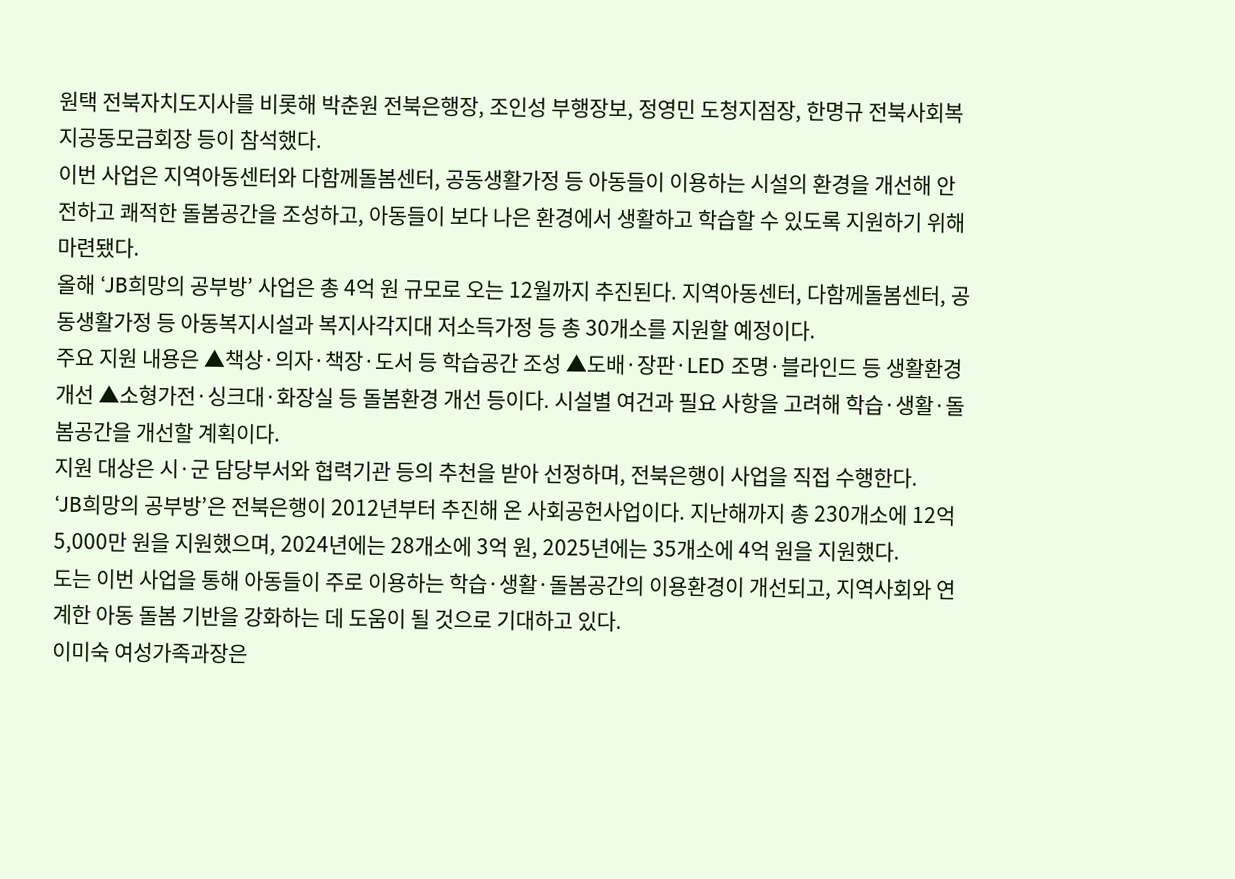원택 전북자치도지사를 비롯해 박춘원 전북은행장, 조인성 부행장보, 정영민 도청지점장, 한명규 전북사회복지공동모금회장 등이 참석했다.
이번 사업은 지역아동센터와 다함께돌봄센터, 공동생활가정 등 아동들이 이용하는 시설의 환경을 개선해 안전하고 쾌적한 돌봄공간을 조성하고, 아동들이 보다 나은 환경에서 생활하고 학습할 수 있도록 지원하기 위해 마련됐다.
올해 ‘JB희망의 공부방’ 사업은 총 4억 원 규모로 오는 12월까지 추진된다. 지역아동센터, 다함께돌봄센터, 공동생활가정 등 아동복지시설과 복지사각지대 저소득가정 등 총 30개소를 지원할 예정이다.
주요 지원 내용은 ▲책상·의자·책장·도서 등 학습공간 조성 ▲도배·장판·LED 조명·블라인드 등 생활환경 개선 ▲소형가전·싱크대·화장실 등 돌봄환경 개선 등이다. 시설별 여건과 필요 사항을 고려해 학습·생활·돌봄공간을 개선할 계획이다.
지원 대상은 시·군 담당부서와 협력기관 등의 추천을 받아 선정하며, 전북은행이 사업을 직접 수행한다.
‘JB희망의 공부방’은 전북은행이 2012년부터 추진해 온 사회공헌사업이다. 지난해까지 총 230개소에 12억 5,000만 원을 지원했으며, 2024년에는 28개소에 3억 원, 2025년에는 35개소에 4억 원을 지원했다.
도는 이번 사업을 통해 아동들이 주로 이용하는 학습·생활·돌봄공간의 이용환경이 개선되고, 지역사회와 연계한 아동 돌봄 기반을 강화하는 데 도움이 될 것으로 기대하고 있다.
이미숙 여성가족과장은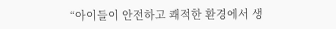“아이들이 안전하고 쾌적한 환경에서 생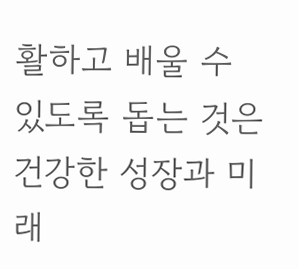활하고 배울 수 있도록 돕는 것은 건강한 성장과 미래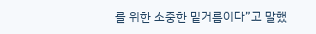를 위한 소중한 밑거름이다”고 말했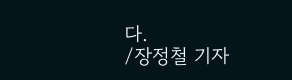다.
/장정철 기자